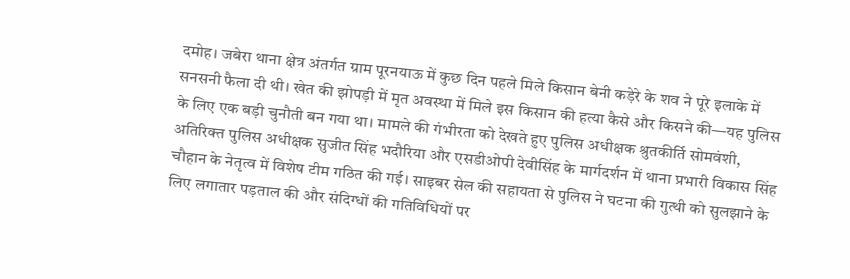दमोह। जबेरा थाना क्षेत्र अंतर्गत ग्राम पूरनयाऊ में कुछ दिन पहले मिले किसान बेनी कड़ेरे के शव ने पूरे इलाके में सनसनी फैला दी थी। खेत की झोपड़ी में मृत अवस्था में मिले इस किसान की हत्या कैसे और किसने की—यह पुलिस के लिए एक बड़ी चुनौती बन गया था। मामले की गंभीरता को देखते हुए पुलिस अधीक्षक श्रुतकीर्ति सोमवंशी, अतिरिक्त पुलिस अधीक्षक सुजीत सिंह भदौरिया और एसडीओपी देवीसिंह के मार्गदर्शन में थाना प्रभारी विकास सिंह चौहान के नेतृत्व में विशेष टीम गठित की गई। साइबर सेल की सहायता से पुलिस ने घटना की गुत्थी को सुलझाने के लिए लगातार पड़ताल की और संदिग्धों की गतिविधियों पर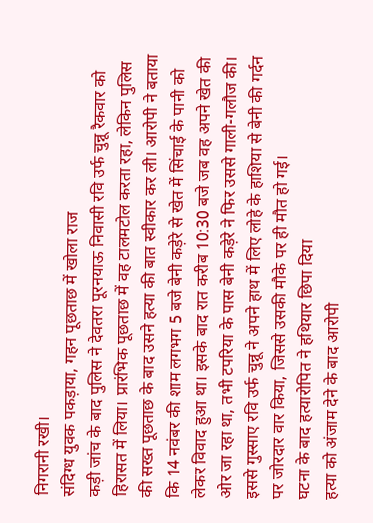निगरानी रखी।
संदिग्ध युवक पकड़ाया, गहन पूछताछ में खोला राज
कड़ी जांच के बाद पुलिस ने देवतरा पूरनयाऊ निवासी रवि उर्फ चुन्नू रैकवार को हिरासत में लिया। प्रारंभिक पूछताछ में वह टालमटोल करता रहा, लेकिन पुलिस की सख्त पूछताछ के बाद उसने हत्या की बात स्वीकार कर ली। आरोपी ने बताया कि 14 नवंबर की शाम लगभग 5 बजे बेनी कड़ेरे से खेत में सिंचाई के पानी को लेकर विवाद हुआ था। इसके बाद रात करीब 10:30 बजे जब वह अपने खेत की ओर जा रहा था, तभी टपरिया के पास बेनी कड़ेरे ने फिर उससे गाली-गलौज की। इससे गुस्साए रवि उर्फ चुन्नू ने अपने हाथ में लिए लोहे के हाशिया से बेनी की गर्दन पर जोरदार वार किया, जिससे उसकी मौके पर ही मौत हो गई।
घटना के बाद हत्यारोपित ने हथियार छिपा दिया
हत्या को अंजाम देने के बाद आरोपी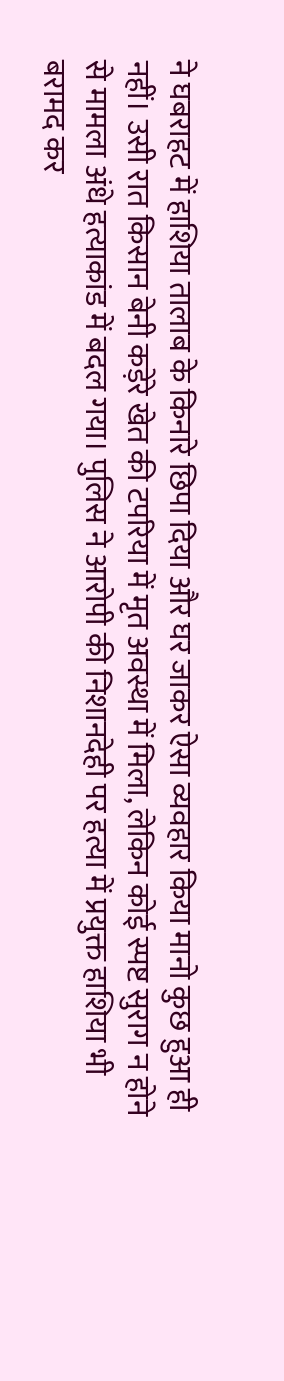ने घबराहट में हाशिया तालाब के किनारे छिपा दिया और घर जाकर ऐसा व्यवहार किया मानो कुछ हुआ ही नहीं। उसी रात किसान बेनी कड़ेरे खेत की टपरिया में मृत अवस्था में मिला, लेकिन कोई स्पष्ट सुराग न होने से मामला अंधे हत्याकांड में बदल गया। पुलिस ने आरोपी की निशानदेही पर हत्या में प्रयुक्त हाशिया भी बरामद कर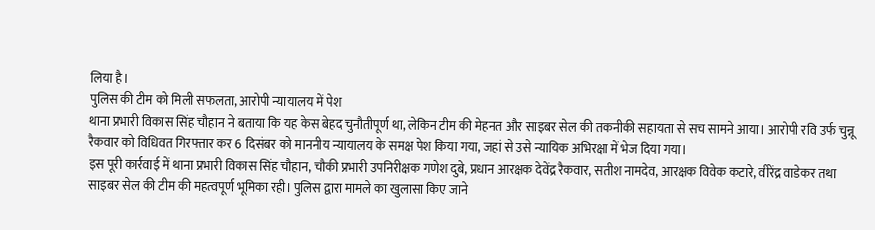लिया है।
पुलिस की टीम को मिली सफलता, आरोपी न्यायालय में पेश
थाना प्रभारी विकास सिंह चौहान ने बताया कि यह केस बेहद चुनौतीपूर्ण था, लेकिन टीम की मेहनत और साइबर सेल की तकनीकी सहायता से सच सामने आया। आरोपी रवि उर्फ चुन्नू रैकवार को विधिवत गिरफ्तार कर 6 दिसंबर को माननीय न्यायालय के समक्ष पेश किया गया, जहां से उसे न्यायिक अभिरक्षा में भेज दिया गया।
इस पूरी कार्रवाई में थाना प्रभारी विकास सिंह चौहान, चौकी प्रभारी उपनिरीक्षक गणेश दुबे, प्रधान आरक्षक देवेंद्र रैकवार, सतीश नामदेव, आरक्षक विवेक कटारे, वीरेंद्र वाडेकर तथा साइबर सेल की टीम की महत्वपूर्ण भूमिका रही। पुलिस द्वारा मामले का खुलासा किए जाने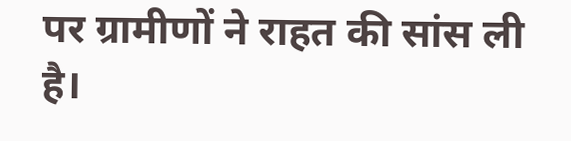पर ग्रामीणों ने राहत की सांस ली है।